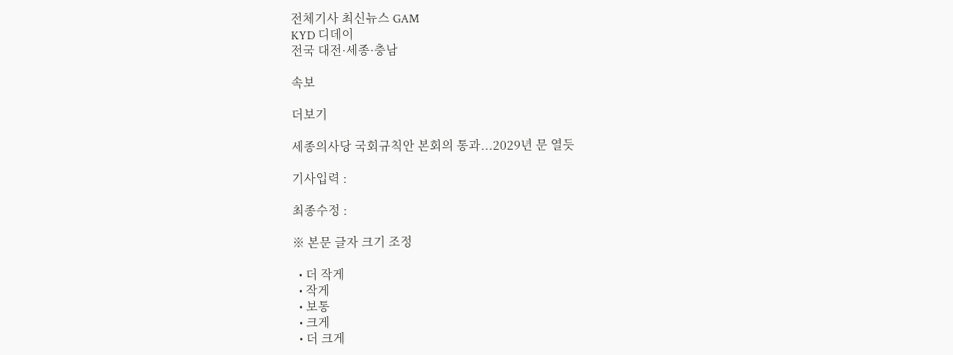전체기사 최신뉴스 GAM
KYD 디데이
전국 대전·세종·충남

속보

더보기

세종의사당 국회규칙안 본회의 통과...2029년 문 열듯

기사입력 :

최종수정 :

※ 본문 글자 크기 조정

  • 더 작게
  • 작게
  • 보통
  • 크게
  • 더 크게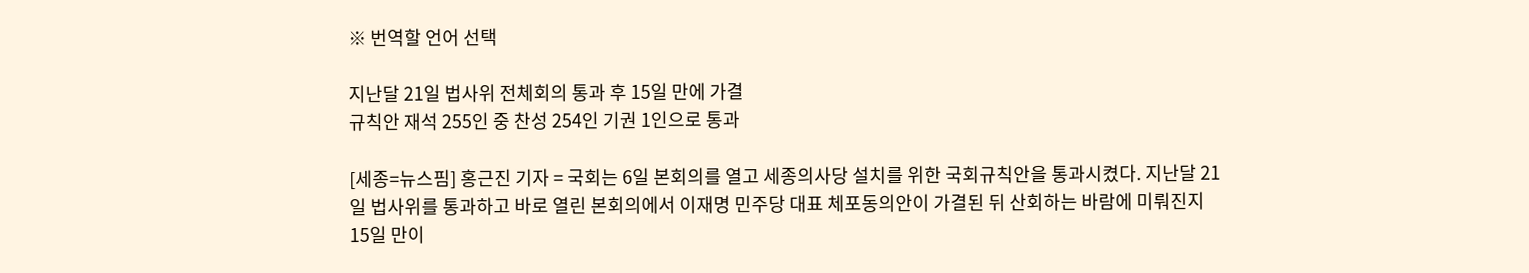※ 번역할 언어 선택

지난달 21일 법사위 전체회의 통과 후 15일 만에 가결
규칙안 재석 255인 중 찬성 254인 기권 1인으로 통과

[세종=뉴스핌] 홍근진 기자 = 국회는 6일 본회의를 열고 세종의사당 설치를 위한 국회규칙안을 통과시켰다. 지난달 21일 법사위를 통과하고 바로 열린 본회의에서 이재명 민주당 대표 체포동의안이 가결된 뒤 산회하는 바람에 미뤄진지 15일 만이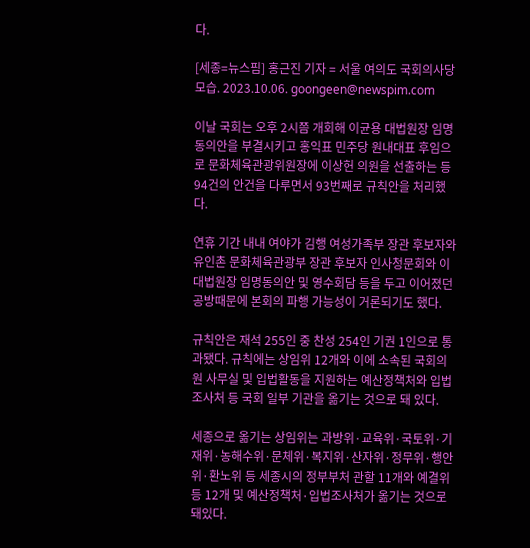다.

[세종=뉴스핌] 홍근진 기자 = 서울 여의도 국회의사당 모습. 2023.10.06. goongeen@newspim.com

이날 국회는 오후 2시쯤 개회해 이균용 대법원장 임명동의안을 부결시키고 홍익표 민주당 원내대표 후임으로 문화체육관광위원장에 이상헌 의원을 선출하는 등 94건의 안건을 다루면서 93번째로 규칙안을 처리했다.

연휴 기간 내내 여야가 김행 여성가족부 장관 후보자와 유인촌 문화체육관광부 장관 후보자 인사청문회와 이 대법원장 임명동의안 및 영수회담 등을 두고 이어졌던 공방때문에 본회의 파행 가능성이 거론되기도 했다.

규칙안은 재석 255인 중 찬성 254인 기권 1인으로 통과됐다. 규칙에는 상임위 12개와 이에 소속된 국회의원 사무실 및 입법활동을 지원하는 예산정책처와 입법조사처 등 국회 일부 기관을 옮기는 것으로 돼 있다.

세종으로 옮기는 상임위는 과방위·교육위·국토위·기재위·농해수위·문체위·복지위·산자위·정무위·행안위·환노위 등 세종시의 정부부처 관할 11개와 예결위 등 12개 및 예산정책처·입법조사처가 옮기는 것으로 돼있다.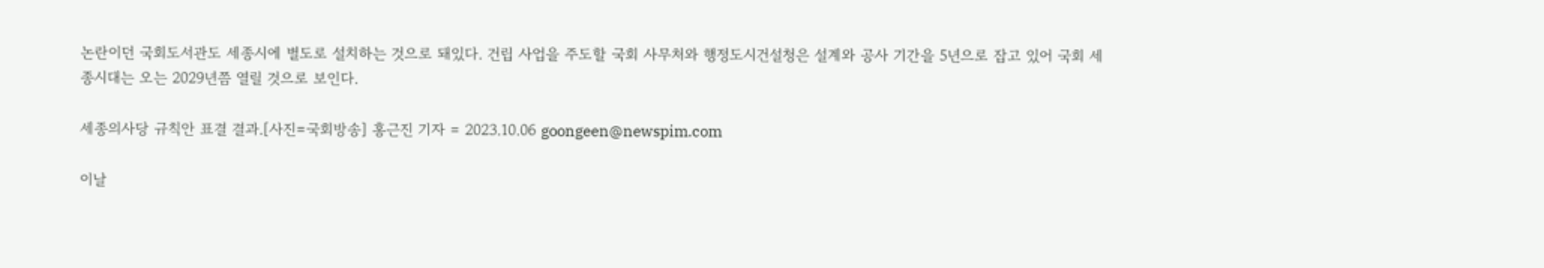논란이던 국회도서관도 세종시에 별도로 설치하는 것으로 돼있다. 건립 사업을 주도할 국회 사무처와 행정도시건설청은 설계와 공사 기간을 5년으로 잡고 있어 국회 세종시대는 오는 2029년쯤 열릴 것으로 보인다.

세종의사당 규칙안 표결 결과.[사진=국회방송] 홍근진 기자 = 2023.10.06 goongeen@newspim.com

이날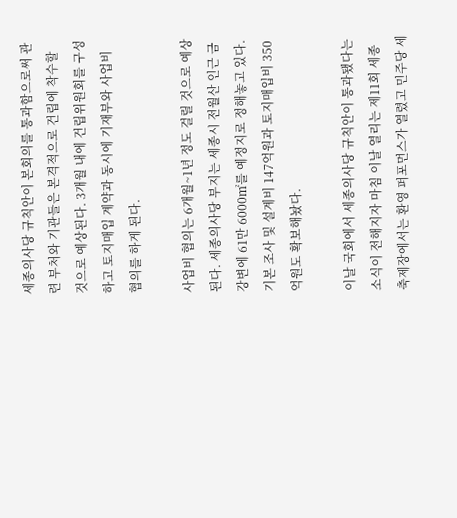세종의사당 규칙안이 본회의를 통과함으로써 관련 부처와 기관들은 본격적으로 건립에 착수할 것으로 예상된다. 3개월 내에 건립위원회를 구성하고 토지매입 계약과 동시에 기재부와 사업비 협의를 하게 된다.

사업비 협의는 6개월~1년 정도 걸릴 것으로 예상된다. 세종의사당 부지는 세종시 전월산 인근 금강변에 61만 6000㎡를 예정지로 정해놓고 있다. 기본 조사 및 설계비 147억원과 토지매입비 350억원도 확보해놨다.

이날 국회에서 세종의사당 규칙안이 통과됐다는 소식이 전해지자 마침 이날 열리는 제11회 세종축제장에서는 환영 퍼포먼스가 열렸고 민주당 세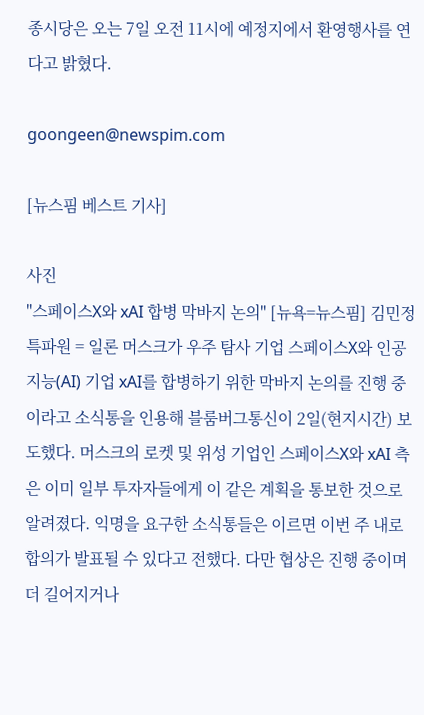종시당은 오는 7일 오전 11시에 예정지에서 환영행사를 연다고 밝혔다.

goongeen@newspim.com

[뉴스핌 베스트 기사]

사진
"스페이스X와 xAI 합병 막바지 논의" [뉴욕=뉴스핌] 김민정 특파원 = 일론 머스크가 우주 탐사 기업 스페이스X와 인공지능(AI) 기업 xAI를 합병하기 위한 막바지 논의를 진행 중이라고 소식통을 인용해 블룸버그통신이 2일(현지시간) 보도했다. 머스크의 로켓 및 위성 기업인 스페이스X와 xAI 측은 이미 일부 투자자들에게 이 같은 계획을 통보한 것으로 알려졌다. 익명을 요구한 소식통들은 이르면 이번 주 내로 합의가 발표될 수 있다고 전했다. 다만 협상은 진행 중이며 더 길어지거나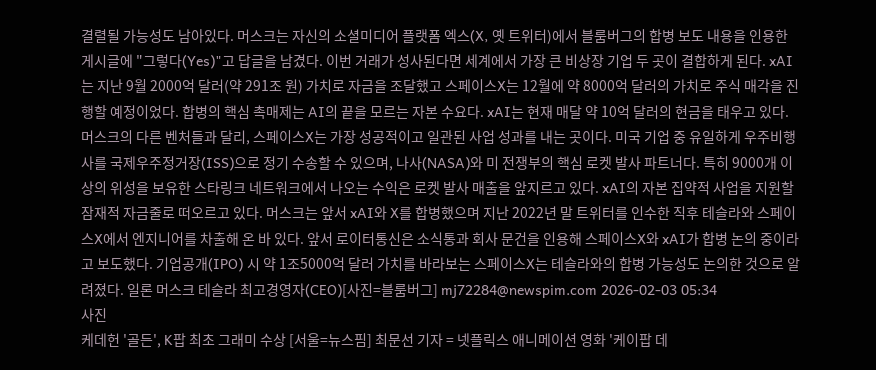결렬될 가능성도 남아있다. 머스크는 자신의 소셜미디어 플랫폼 엑스(X, 옛 트위터)에서 블룸버그의 합병 보도 내용을 인용한 게시글에 "그렇다(Yes)"고 답글을 남겼다. 이번 거래가 성사된다면 세계에서 가장 큰 비상장 기업 두 곳이 결합하게 된다. xAI는 지난 9월 2000억 달러(약 291조 원) 가치로 자금을 조달했고 스페이스X는 12월에 약 8000억 달러의 가치로 주식 매각을 진행할 예정이었다. 합병의 핵심 촉매제는 AI의 끝을 모르는 자본 수요다. xAI는 현재 매달 약 10억 달러의 현금을 태우고 있다. 머스크의 다른 벤처들과 달리, 스페이스X는 가장 성공적이고 일관된 사업 성과를 내는 곳이다. 미국 기업 중 유일하게 우주비행사를 국제우주정거장(ISS)으로 정기 수송할 수 있으며, 나사(NASA)와 미 전쟁부의 핵심 로켓 발사 파트너다. 특히 9000개 이상의 위성을 보유한 스타링크 네트워크에서 나오는 수익은 로켓 발사 매출을 앞지르고 있다. xAI의 자본 집약적 사업을 지원할 잠재적 자금줄로 떠오르고 있다. 머스크는 앞서 xAI와 X를 합병했으며 지난 2022년 말 트위터를 인수한 직후 테슬라와 스페이스X에서 엔지니어를 차출해 온 바 있다. 앞서 로이터통신은 소식통과 회사 문건을 인용해 스페이스X와 xAI가 합병 논의 중이라고 보도했다. 기업공개(IPO) 시 약 1조5000억 달러 가치를 바라보는 스페이스X는 테슬라와의 합병 가능성도 논의한 것으로 알려졌다. 일론 머스크 테슬라 최고경영자(CEO)[사진=블룸버그] mj72284@newspim.com 2026-02-03 05:34
사진
케데헌 '골든', K팝 최초 그래미 수상 [서울=뉴스핌] 최문선 기자 = 넷플릭스 애니메이션 영화 '케이팝 데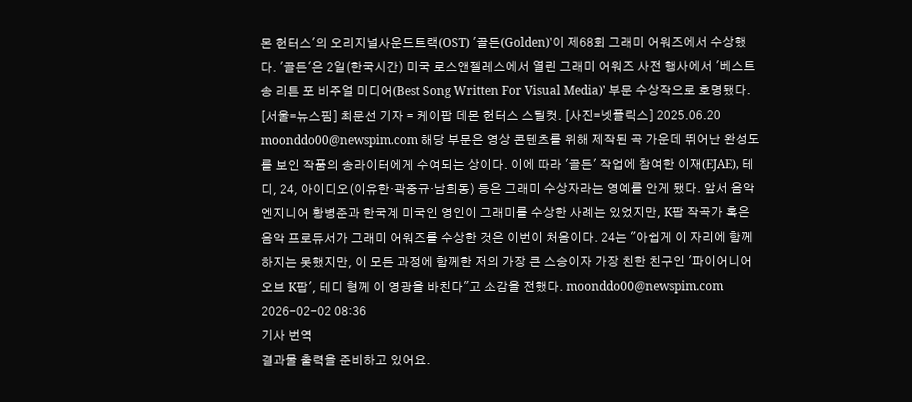몬 헌터스'의 오리지널사운드트랙(OST) '골든(Golden)'이 제68회 그래미 어워즈에서 수상했다. '골든'은 2일(한국시간) 미국 로스앤젤레스에서 열린 그래미 어워즈 사전 행사에서 '베스트 송 리튼 포 비주얼 미디어(Best Song Written For Visual Media)' 부문 수상작으로 호명됐다. [서울=뉴스핌] 최문선 기자 = 케이팝 데몬 헌터스 스틸컷. [사진=넷플릭스] 2025.06.20 moonddo00@newspim.com 해당 부문은 영상 콘텐츠를 위해 제작된 곡 가운데 뛰어난 완성도를 보인 작품의 송라이터에게 수여되는 상이다. 이에 따라 '골든' 작업에 참여한 이재(EJAE), 테디, 24, 아이디오(이유한·곽중규·남희동) 등은 그래미 수상자라는 영예를 안게 됐다. 앞서 음악 엔지니어 황병준과 한국계 미국인 영인이 그래미를 수상한 사례는 있었지만, K팝 작곡가 혹은 음악 프로듀서가 그래미 어워즈를 수상한 것은 이번이 처음이다. 24는 "아쉽게 이 자리에 함께하지는 못했지만, 이 모든 과정에 함께한 저의 가장 큰 스승이자 가장 친한 친구인 '파이어니어 오브 K팝', 테디 형께 이 영광을 바친다"고 소감을 전했다. moonddo00@newspim.com 2026-02-02 08:36
기사 번역
결과물 출력을 준비하고 있어요.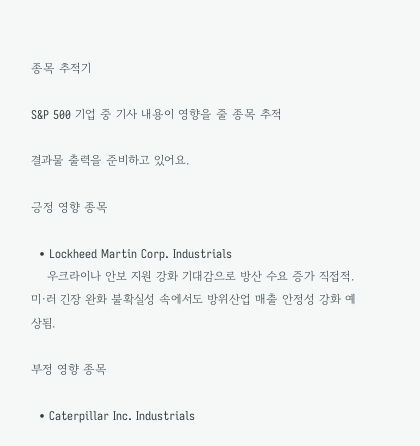종목 추적기

S&P 500 기업 중 기사 내용이 영향을 줄 종목 추적

결과물 출력을 준비하고 있어요.

긍정 영향 종목

  • Lockheed Martin Corp. Industrials
    우크라이나 안보 지원 강화 기대감으로 방산 수요 증가 직접적. 미·러 긴장 완화 불확실성 속에서도 방위산업 매출 안정성 강화 예상됨.

부정 영향 종목

  • Caterpillar Inc. Industrials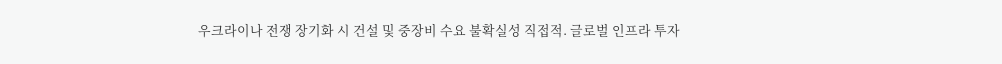우크라이나 전쟁 장기화 시 건설 및 중장비 수요 불확실성 직접적. 글로벌 인프라 투자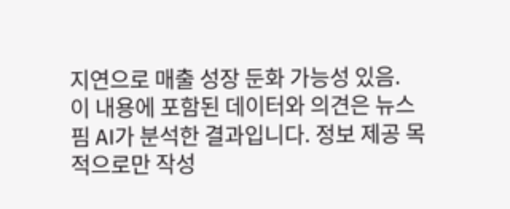지연으로 매출 성장 둔화 가능성 있음.
이 내용에 포함된 데이터와 의견은 뉴스핌 AI가 분석한 결과입니다. 정보 제공 목적으로만 작성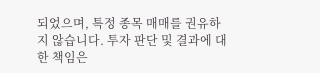되었으며, 특정 종목 매매를 권유하지 않습니다. 투자 판단 및 결과에 대한 책임은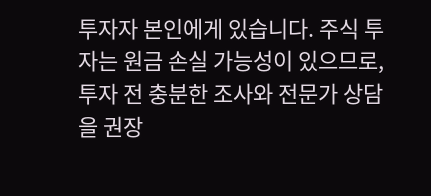투자자 본인에게 있습니다. 주식 투자는 원금 손실 가능성이 있으므로, 투자 전 충분한 조사와 전문가 상담을 권장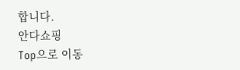합니다.
안다쇼핑
Top으로 이동